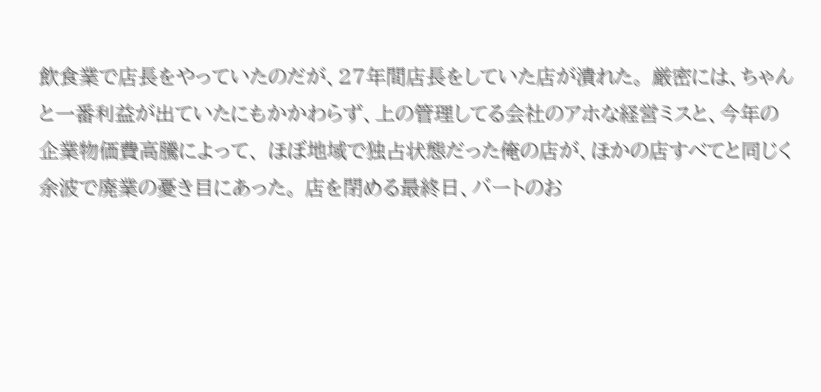飲食業で店長をやっていたのだが、27年間店長をしていた店が潰れた。 厳密には、ちゃんと一番利益が出ていたにもかかわらず、上の管理してる会社のアホな経営ミスと、今年の企業物価費高騰によって、 ほぼ地域で独占状態だった俺の店が、ほかの店すべてと同じく余波で廃業の憂き目にあった。 店を閉める最終日、パートのお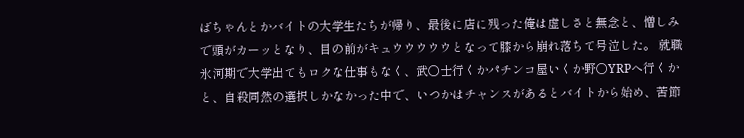ばちゃんとかバイトの大学生たちが帰り、最後に店に残った俺は虚しさと無念と、憎しみで頭がカーッとなり、目の前がキュウウウウウとなって膝から崩れ落ちて号泣した。 就職氷河期で大学出てもロクな仕事もなく、武〇士行くかパチンコ屋いくか野〇YRPへ行くかと、自殺同然の選択しかなかった中で、いつかはチャンスがあるとバイトから始め、苦節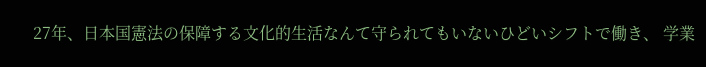27年、日本国憲法の保障する文化的生活なんて守られてもいないひどいシフトで働き、 学業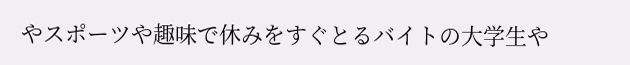やスポーツや趣味で休みをすぐとるバイトの大学生や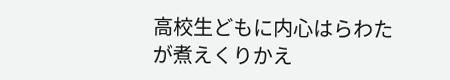高校生どもに内心はらわたが煮えくりかえ